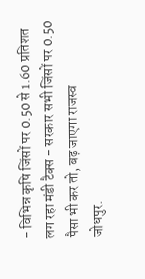- विभिन्न कृषि जिंसों पर 0.50 से 1.60 प्रतिशत लग रहा मंडी टैक्स - सरकार सभी जिंसों पर 0.50 पैसा भी कर तो, बढ़ जाएगा राजस्व
जोधपुर.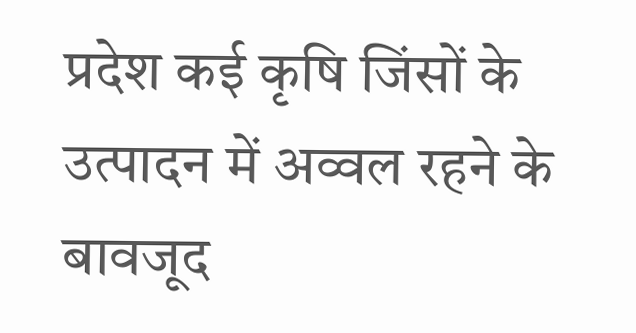प्रदेश कई कृषि जिंसों के उत्पादन में अव्वल रहने के बावजूद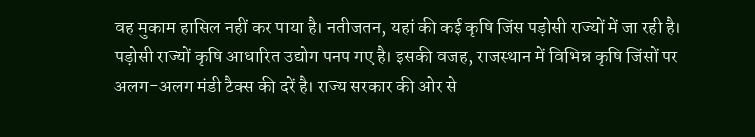वह मुकाम हासिल नहीं कर पाया है। नतीजतन, यहां की कई कृषि जिंस पड़ोसी राज्यों में जा रही है। पड़ोसी राज्यों कृषि आधारित उद्योग पनप गए है। इसकी वजह, राजस्थान में विभिन्न कृषि जिंसों पर अलग-अलग मंडी टैक्स की दरें है। राज्य सरकार की ओर से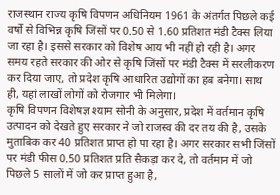राजस्थान राज्य कृषि विपणन अधिनियम 1961 के अंतर्गत पिछले कई वर्षों से विभिन्न कृषि जिंसों पर 0.50 से 1.60 प्रतिशत मंडी टैक्स लिया जा रहा है। इससे सरकार को विशेष आय भी नहीं हो रही है। अगर समय रहते सरकार की ओर से कृषि जिंसों पर मंडी टैक्स में सरलीकरण कर दिया जाए, तो प्रदेश कृषि आधारित उद्योगों का हब बनेगा। साथ ही, यहां लाखों लोगों को रोजगार भी मिलेगा।
कृषि विपणन विशेषज्ञ श्याम सोनी के अनुसार, प्रदेश में वर्तमान कृषि उत्पादन को देखते हुए सरकार ने जो राजस्व की दर तय की है, उसके मुताबिक कर 40 प्रतिशत प्राप्त हो पा रहा है। अगर सरकार सभी जिंसों पर मंडी फीस 0.50 प्रतिशत प्रति सैकड़ा कर दे, तो वर्तमान में जो पिछले 5 सालों में जो कर प्राप्त हुआ है,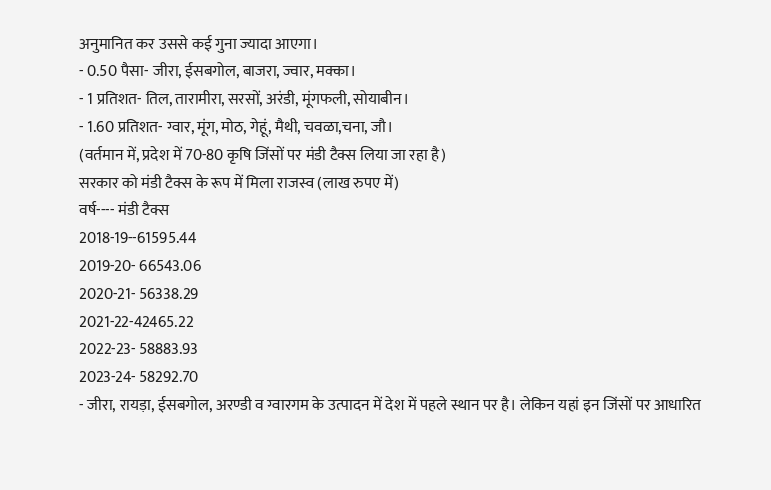अनुमानित कर उससे कई गुना ज्यादा आएगा।
- 0.50 पैसा- जीरा, ईसबगोल, बाजरा, ज्वार, मक्का।
- 1 प्रतिशत- तिल, तारामीरा, सरसों, अरंडी, मूंगफली, सोयाबीन।
- 1.60 प्रतिशत- ग्वार, मूंग, मोठ, गेहूं, मैथी, चवळा,चना, जौ।
(वर्तमान में, प्रदेश में 70-80 कृषि जिंसों पर मंडी टैक्स लिया जा रहा है)
सरकार को मंडी टैक्स के रूप में मिला राजस्व (लाख रुपए में)
वर्ष---- मंडी टैक्स
2018-19--61595.44
2019-20- 66543.06
2020-21- 56338.29
2021-22-42465.22
2022-23- 58883.93
2023-24- 58292.70
- जीरा, रायड़ा, ईसबगोल, अरण्डी व ग्वारगम के उत्पादन में देश में पहले स्थान पर है। लेकिन यहां इन जिंसों पर आधारित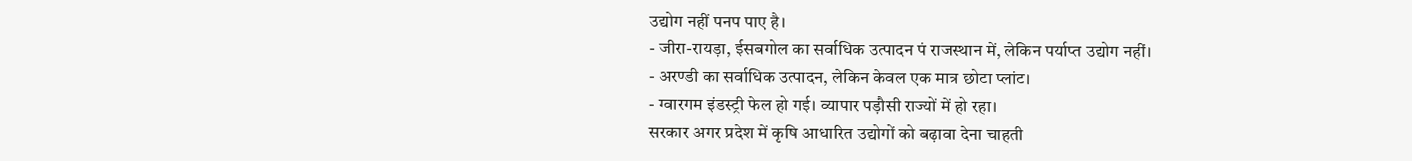उद्योग नहीं पनप पाए है।
- जीरा-रायड़ा, ईसबगोल का सर्वाधिक उत्पादन पं राजस्थान में, लेकिन पर्याप्त उद्योग नहीं।
- अरण्डी का सर्वाधिक उत्पादन, लेकिन केवल एक मात्र छोटा प्लांट।
- ग्वारगम इंडस्ट्री फेल हो गई। व्यापार पड़ौसी राज्यों में हो रहा।
सरकार अगर प्रदेश में कृषि आधारित उद्योगों को बढ़ावा देना चाहती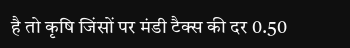है तो कृषि जिंसों पर मंडी टैक्स की दर 0.50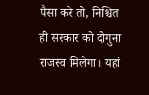पैसा करे तो, निश्चित ही सरकार को दोगुना राजस्व मिलेगा। यहां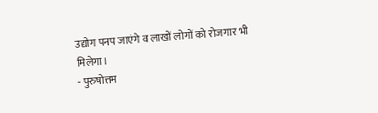उद्योग पनप जाएंगे व लाखों लोगों को रोजगार भी मिलेगा।
- पुरुषोत्तम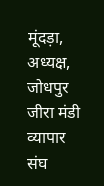मूंदड़ा, अध्यक्ष, जोधपुर जीरा मंडी व्यापार संघ